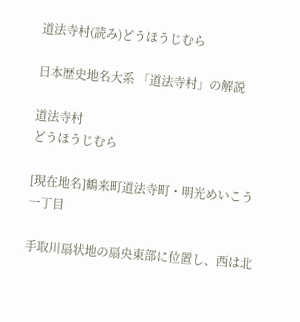道法寺村(読み)どうほうじむら

日本歴史地名大系 「道法寺村」の解説

道法寺村
どうほうじむら

[現在地名]鶴来町道法寺町・明光めいこう一丁目

手取川扇状地の扇央東部に位置し、西は北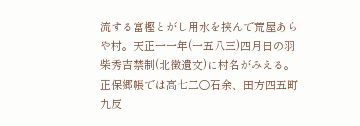流する富樫とがし用水を挟んで荒屋あらや村。天正一一年(一五八三)四月日の羽柴秀吉禁制(北徴遺文)に村名がみえる。正保郷帳では高七二〇石余、田方四五町九反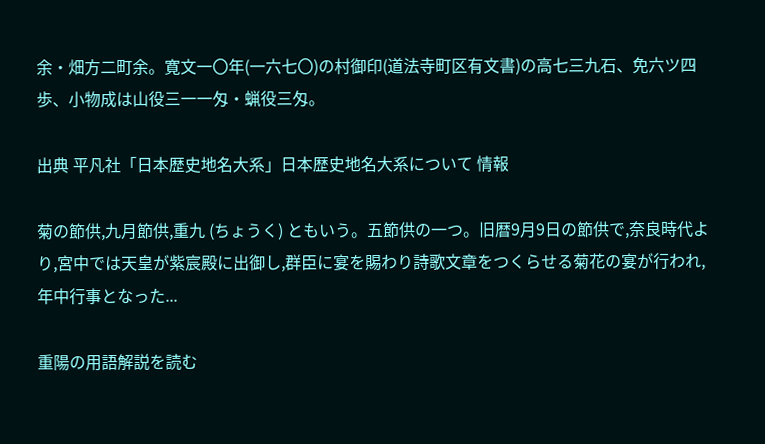余・畑方二町余。寛文一〇年(一六七〇)の村御印(道法寺町区有文書)の高七三九石、免六ツ四歩、小物成は山役三一一匁・蝋役三匁。

出典 平凡社「日本歴史地名大系」日本歴史地名大系について 情報

菊の節供,九月節供,重九 (ちょうく) ともいう。五節供の一つ。旧暦9月9日の節供で,奈良時代より,宮中では天皇が紫宸殿に出御し,群臣に宴を賜わり詩歌文章をつくらせる菊花の宴が行われ,年中行事となった...

重陽の用語解説を読む